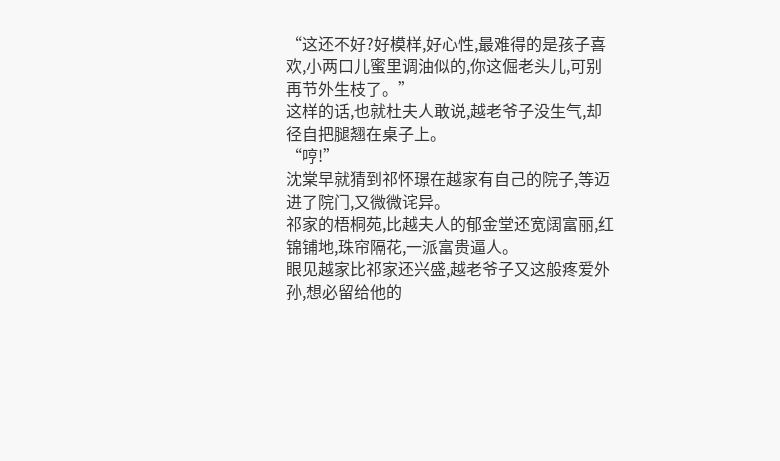“这还不好?好模样,好心性,最难得的是孩子喜欢,小两口儿蜜里调油似的,你这倔老头儿,可别再节外生枝了。”
这样的话,也就杜夫人敢说,越老爷子没生气,却径自把腿翘在桌子上。
“哼!”
沈棠早就猜到祁怀璟在越家有自己的院子,等迈进了院门,又微微诧异。
祁家的梧桐苑,比越夫人的郁金堂还宽阔富丽,红锦铺地,珠帘隔花,一派富贵逼人。
眼见越家比祁家还兴盛,越老爷子又这般疼爱外孙,想必留给他的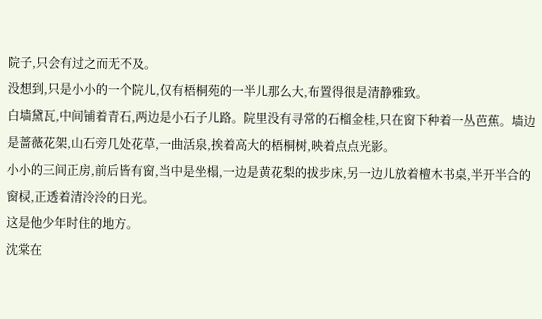院子,只会有过之而无不及。
没想到,只是小小的一个院儿,仅有梧桐苑的一半儿那么大,布置得很是清静雅致。
白墙黛瓦,中间铺着青石,两边是小石子儿路。院里没有寻常的石榴金桂,只在窗下种着一丛芭蕉。墙边是蔷薇花架,山石旁几处花草,一曲活泉,挨着高大的梧桐树,映着点点光影。
小小的三间正房,前后皆有窗,当中是坐榻,一边是黄花梨的拔步床,另一边儿放着檀木书桌,半开半合的窗棂,正透着清泠泠的日光。
这是他少年时住的地方。
沈棠在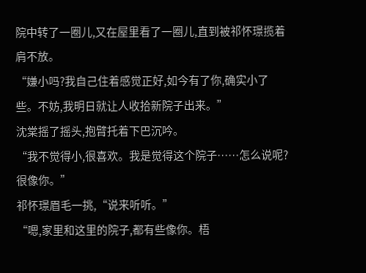院中转了一圈儿,又在屋里看了一圈儿,直到被祁怀璟揽着肩不放。
“嫌小吗?我自己住着感觉正好,如今有了你,确实小了些。不妨,我明日就让人收拾新院子出来。”
沈棠摇了摇头,抱臂托着下巴沉吟。
“我不觉得小,很喜欢。我是觉得这个院子……怎么说呢?很像你。”
祁怀璟眉毛一挑,“说来听听。”
“嗯,家里和这里的院子,都有些像你。梧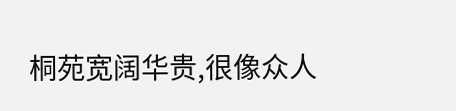桐苑宽阔华贵,很像众人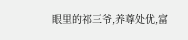眼里的祁三爷,养尊处优,富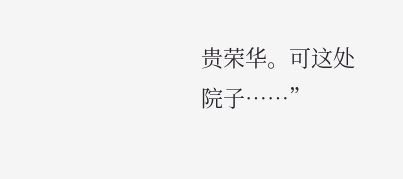贵荣华。可这处院子……”